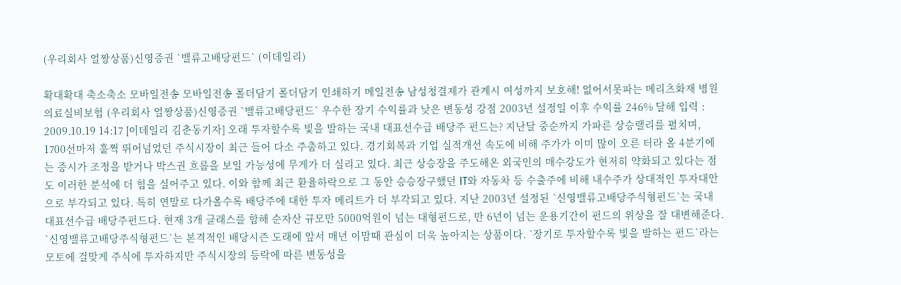(우리회사 얼짱상품)신영증권 `밸류고배당펀드` (이데일리)

확대확대 축소축소 모바일전송 모바일전송 폴더담기 폴더담기 인쇄하기 메일전송 남성청결제가 관계시 여성까지 보호해! 없어서못파는 메리츠화재 병원의료실비보험 (우리회사 얼짱상품)신영증권 `밸류고배당펀드` 우수한 장기 수익률과 낮은 변동성 강점 2003년 설정일 이후 수익률 246% 달해 입력 : 2009.10.19 14:17 [이데일리 김춘동기자] 오래 투자할수록 빛을 발하는 국내 대표선수급 배당주 펀드는? 지난달 중순까지 가파른 상승랠리를 펼치며, 1700선마저 훌쩍 뛰어넘었던 주식시장이 최근 들어 다소 주춤하고 있다. 경기회복과 기업 실적개선 속도에 비해 주가가 이미 많이 오른 터라 올 4분기에는 증시가 조정을 받거나 박스권 흐름을 보일 가능성에 무게가 더 실리고 있다. 최근 상승장을 주도해온 외국인의 매수강도가 현저히 약화되고 있다는 점도 이러한 분석에 더 힘을 실어주고 있다. 이와 함께 최근 환율하락으로 그 동안 승승장구했던 IT와 자동차 등 수출주에 비해 내수주가 상대적인 투자대안으로 부각되고 있다. 특히 연말로 다가올수록 배당주에 대한 투자 메리트가 더 부각되고 있다. 지난 2003년 설정된 `신영밸류고배당주식형펀드`는 국내 대표선수급 배당주펀드다. 현재 3개 클래스를 합해 순자산 규모만 5000억원이 넘는 대형펀드로, 만 6년이 넘는 운용기간이 펀드의 위상을 잘 대변해준다. `신영밸류고배당주식형펀드`는 본격적인 배당시즌 도래에 앞서 매년 이맘때 관심이 더욱 높아지는 상품이다. `장기로 투자할수록 빛을 발하는 펀드`라는 모토에 걸맞게 주식에 투자하지만 주식시장의 등락에 따른 변동성을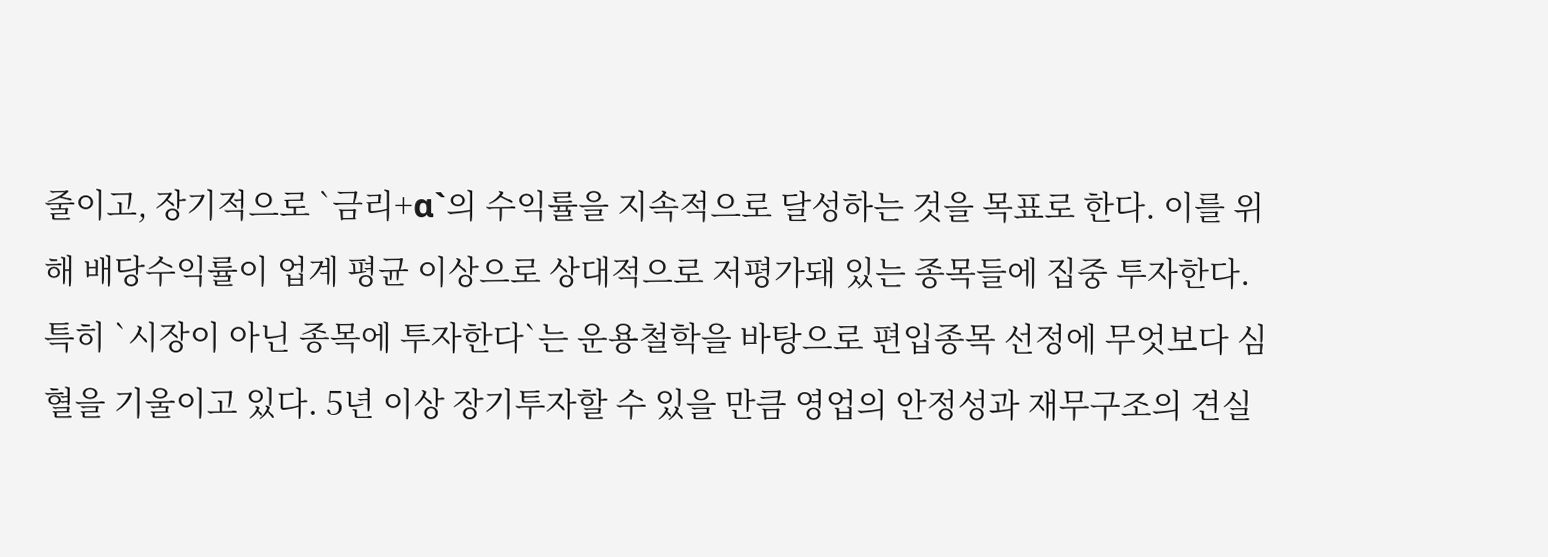줄이고, 장기적으로 `금리+α`의 수익률을 지속적으로 달성하는 것을 목표로 한다. 이를 위해 배당수익률이 업계 평균 이상으로 상대적으로 저평가돼 있는 종목들에 집중 투자한다. 특히 `시장이 아닌 종목에 투자한다`는 운용철학을 바탕으로 편입종목 선정에 무엇보다 심혈을 기울이고 있다. 5년 이상 장기투자할 수 있을 만큼 영업의 안정성과 재무구조의 견실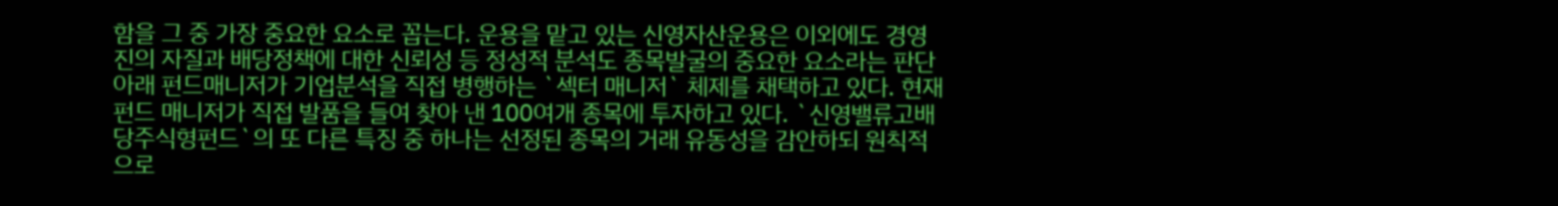함을 그 중 가장 중요한 요소로 꼽는다. 운용을 맡고 있는 신영자산운용은 이외에도 경영진의 자질과 배당정책에 대한 신뢰성 등 정성적 분석도 종목발굴의 중요한 요소라는 판단 아래 펀드매니저가 기업분석을 직접 병행하는 `섹터 매니저` 체제를 채택하고 있다. 현재 펀드 매니저가 직접 발품을 들여 찾아 낸 100여개 종목에 투자하고 있다. `신영밸류고배당주식형펀드`의 또 다른 특징 중 하나는 선정된 종목의 거래 유동성을 감안하되 원칙적으로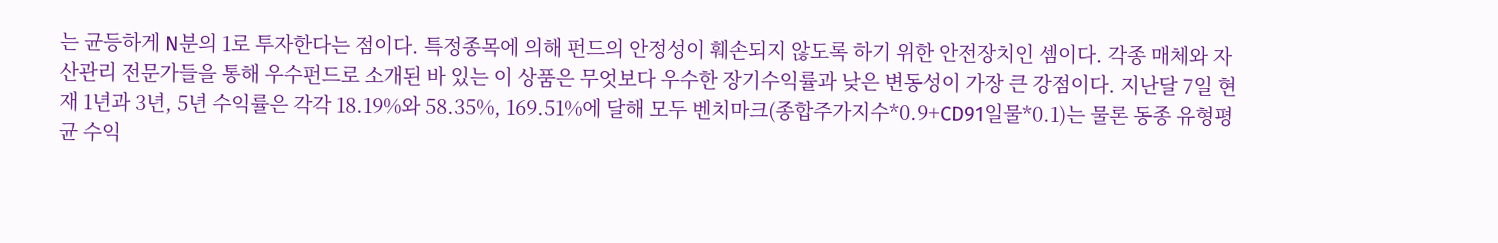는 균등하게 N분의 1로 투자한다는 점이다. 특정종목에 의해 펀드의 안정성이 훼손되지 않도록 하기 위한 안전장치인 셈이다. 각종 매체와 자산관리 전문가들을 통해 우수펀드로 소개된 바 있는 이 상품은 무엇보다 우수한 장기수익률과 낮은 변동성이 가장 큰 강점이다. 지난달 7일 현재 1년과 3년, 5년 수익률은 각각 18.19%와 58.35%, 169.51%에 달해 모두 벤치마크(종합주가지수*0.9+CD91일물*0.1)는 물론 동종 유형평균 수익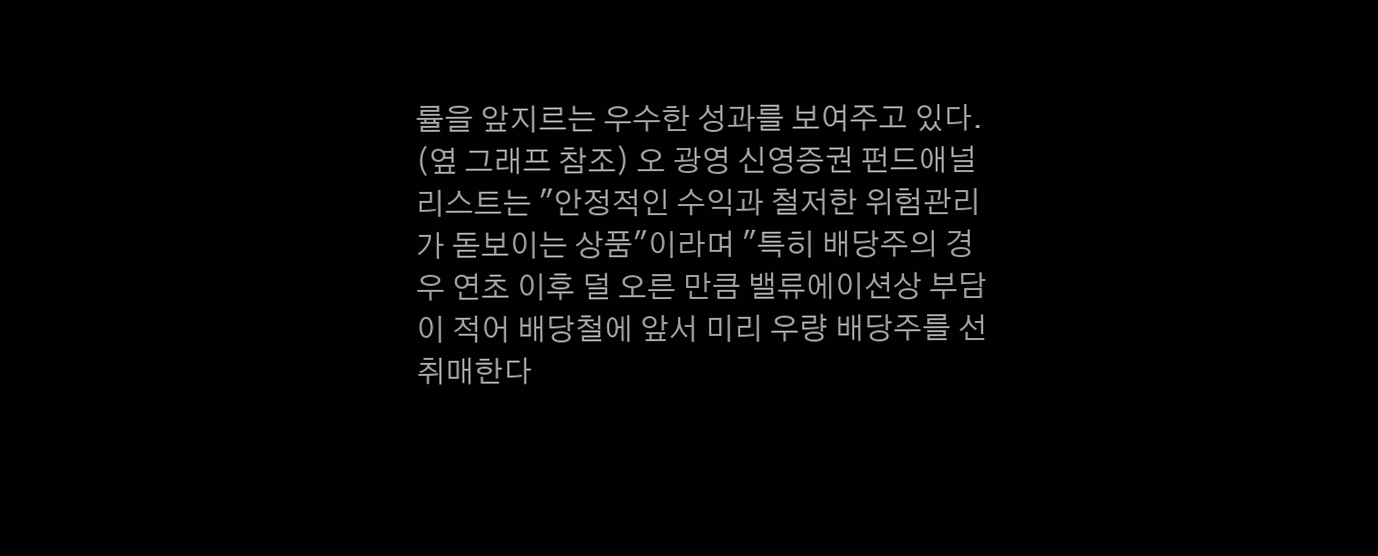률을 앞지르는 우수한 성과를 보여주고 있다. (옆 그래프 참조) 오 광영 신영증권 펀드애널리스트는 "안정적인 수익과 철저한 위험관리가 돋보이는 상품"이라며 "특히 배당주의 경우 연초 이후 덜 오른 만큼 밸류에이션상 부담이 적어 배당철에 앞서 미리 우량 배당주를 선취매한다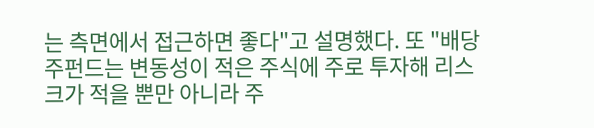는 측면에서 접근하면 좋다"고 설명했다. 또 "배당주펀드는 변동성이 적은 주식에 주로 투자해 리스크가 적을 뿐만 아니라 주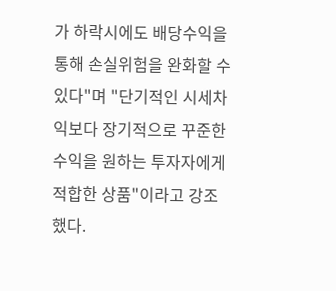가 하락시에도 배당수익을 통해 손실위험을 완화할 수 있다"며 "단기적인 시세차익보다 장기적으로 꾸준한 수익을 원하는 투자자에게 적합한 상품"이라고 강조했다.